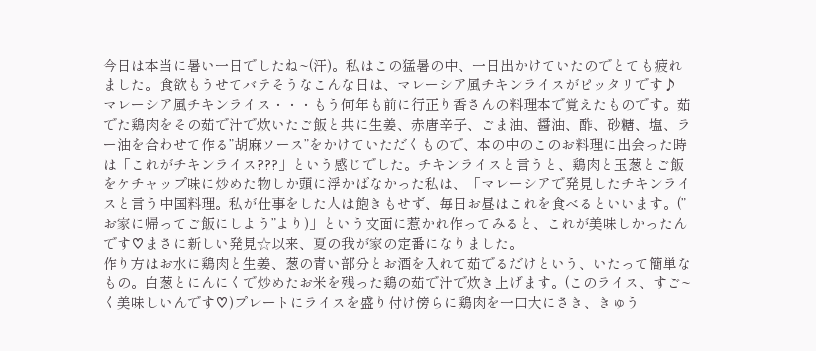今日は本当に暑い一日でしたね~(汗)。私はこの猛暑の中、一日出かけていたのでとても疲れました。食欲もうせてバテそうなこんな日は、マレーシア風チキンライスがピッタリです♪
マレーシア風チキンライス・・・もう何年も前に行正り香さんの料理本で覚えたものです。茹でた鶏肉をその茹で汁で炊いたご飯と共に生姜、赤唐辛子、ごま油、醤油、酢、砂糖、塩、ラー油を合わせて作る”胡麻ソース”をかけていただくもので、本の中のこのお料理に出会った時は「これがチキンライス???」という感じでした。チキンライスと言うと、鶏肉と玉葱とご飯をケチャップ味に炒めた物しか頭に浮かばなかった私は、「マレーシアで発見したチキンライスと言う中国料理。私が仕事をした人は飽きもせず、毎日お昼はこれを食べるといいます。(”お家に帰ってご飯にしよう”より)」という文面に惹かれ作ってみると、これが美味しかったんです♡まさに新しい発見☆以来、夏の我が家の定番になりました。
作り方はお水に鶏肉と生姜、葱の青い部分とお酒を入れて茹でるだけという、いたって簡単なもの。白葱とにんにくで炒めたお米を残った鶏の茹で汁で炊き上げます。(このライス、すご~く美味しいんです♡)プレートにライスを盛り付け傍らに鶏肉を一口大にさき、きゅう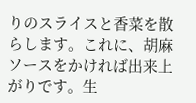りのスライスと香菜を散らします。これに、胡麻ソースをかければ出来上がりです。生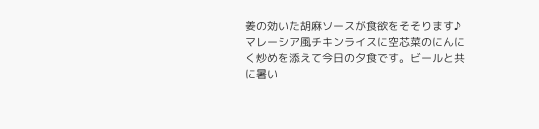姜の効いた胡麻ソースが食欲をそそります♪
マレーシア風チキンライスに空芯菜のにんにく炒めを添えて今日の夕食です。ビールと共に暑い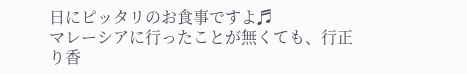日にピッタリのお食事ですよ♬
マレーシアに行ったことが無くても、行正り香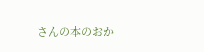さんの本のおか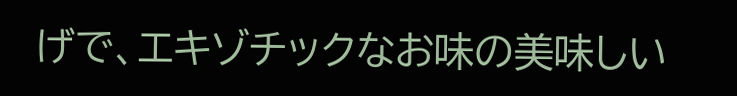げで、エキゾチックなお味の美味しい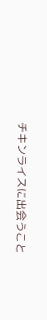チキンライスに出会うこと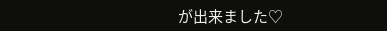が出来ました♡